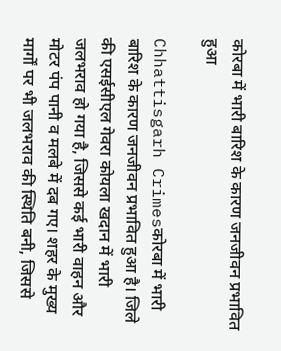कोरबा में भारी बारिश के कारण जनजीवन प्रभावित हुआ

Chhattisgarh Crimesकोरबा में भारी बारिश के कारण जनजीवन प्रभावित हुआ है। जिले की एसईसीएल गेवरा कोयला खदान में भारी जलभराव हो गया है, जिससे कई भारी वाहन और मोटर पंप पानी व मलबे में दब गए। शहर के मुख्य मार्गों पर भी जलभराव की स्थिति बनी, जिससे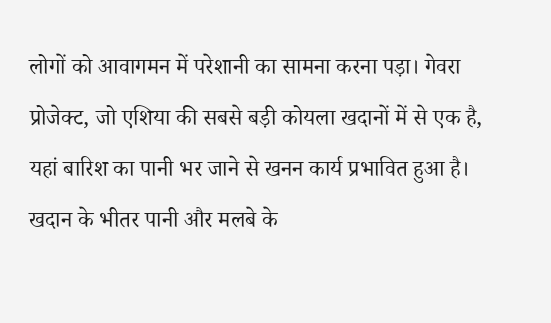लोगों को आवागमन में परेशानी का सामना करना पड़ा। गेवरा प्रोजेक्ट, जो एशिया की सबसे बड़ी कोयला खदानों में से एक है, यहां बारिश का पानी भर जाने से खनन कार्य प्रभावित हुआ है। खदान के भीतर पानी और मलबे के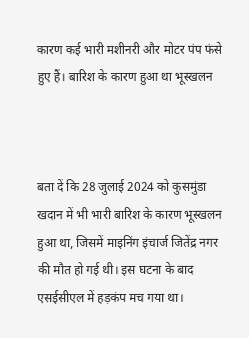कारण कई भारी मशीनरी और मोटर पंप फंसे हुए हैं। बारिश के कारण हुआ था भूस्खलन



बता दें कि 28 जुलाई 2024 को कुसमुंडा खदान में भी भारी बारिश के कारण भूस्खलन हुआ था, जिसमें माइनिंग इंचार्ज जितेंद्र नगर की मौत हो गई थी। इस घटना के बाद एसईसीएल में हड़कंप मच गया था।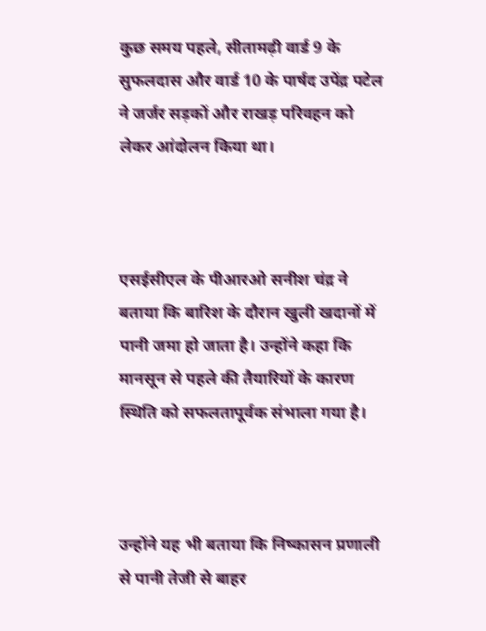कुछ समय पहले, सीतामढ़ी वार्ड 9 के सुफलदास और वार्ड 10 के पार्षद उपेंद्र पटेल ने जर्जर सड़कों और राखड़ परिवहन को लेकर आंदोलन किया था।



एसईसीएल के पीआरओ सनीश चंद्र ने बताया कि बारिश के दौरान खुली खदानों में पानी जमा हो जाता है। उन्होंने कहा कि मानसून से पहले की तैयारियों के कारण स्थिति को सफलतापूर्वक संभाला गया है।



उन्होंने यह भी बताया कि निष्कासन प्रणाली से पानी तेजी से बाहर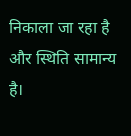निकाला जा रहा है और स्थिति सामान्य है।